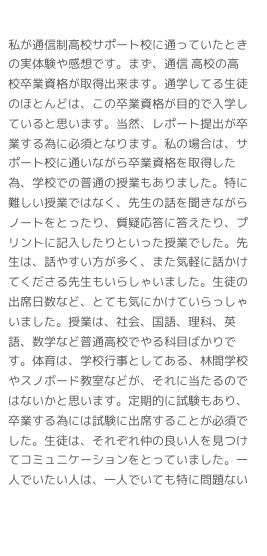私が通信制高校サポート校に通っていたときの実体験や感想です。まず、通信 高校の高校卒業資格が取得出来ます。通学してる生徒のほとんどは、この卒業資格が目的で入学していると思います。当然、レポート提出が卒業する為に必須となります。私の場合は、サポート校に通いながら卒業資格を取得した為、学校での普通の授業もありました。特に難しい授業ではなく、先生の話を聞きながらノートをとったり、質疑応答に答えたり、プリントに記入したりといった授業でした。先生は、話やすい方が多く、また気軽に話かけてくださる先生もいらしゃいました。生徒の出席日数など、とても気にかけていらっしゃいました。授業は、社会、国語、理科、英語、数学など普通高校でやる科目ばかりです。体育は、学校行事としてある、林間学校やスノボード教室などが、それに当たるのではないかと思います。定期的に試験もあり、卒業する為には試験に出席することが必須でした。生徒は、それぞれ仲の良い人を見つけてコミュニケーションをとっていました。一人でいたい人は、一人でいても特に問題ない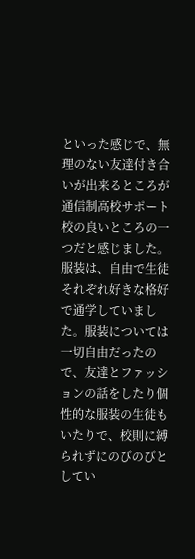といった感じで、無理のない友達付き合いが出来るところが通信制高校サポート校の良いところの一つだと感じました。服装は、自由で生徒それぞれ好きな格好で通学していました。服装については一切自由だったので、友達とファッションの話をしたり個性的な服装の生徒もいたりで、校則に縛られずにのびのびとしてい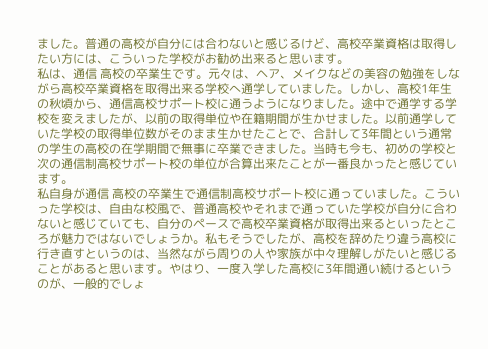ました。普通の高校が自分には合わないと感じるけど、高校卒業資格は取得したい方には、こういった学校がお勧め出来ると思います。
私は、通信 高校の卒業生です。元々は、ヘア、メイクなどの美容の勉強をしながら高校卒業資格を取得出来る学校へ通学していました。しかし、高校1年生の秋頃から、通信高校サポート校に通うようになりました。途中で通学する学校を変えましたが、以前の取得単位や在籍期間が生かせました。以前通学していた学校の取得単位数がそのまま生かせたことで、合計して3年間という通常の学生の高校の在学期間で無事に卒業できました。当時も今も、初めの学校と次の通信制高校サポート校の単位が合算出来たことが一番良かったと感じています。
私自身が通信 高校の卒業生で通信制高校サポート校に通っていました。こういった学校は、自由な校風で、普通高校やそれまで通っていた学校が自分に合わないと感じていても、自分のペースで高校卒業資格が取得出来るといったところが魅力ではないでしょうか。私もそうでしたが、高校を辞めたり違う高校に行き直すというのは、当然ながら周りの人や家族が中々理解しがたいと感じることがあると思います。やはり、一度入学した高校に3年間通い続けるというのが、一般的でしょ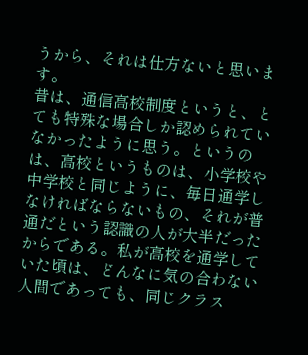うから、それは仕方ないと思います。
昔は、通信高校制度というと、とても特殊な場合しか認められていなかったように思う。というのは、高校というものは、小学校や中学校と同じように、毎日通学しなければならないもの、それが普通だという認識の人が大半だったからである。私が高校を通学していた頃は、どんなに気の合わない人間であっても、同じクラス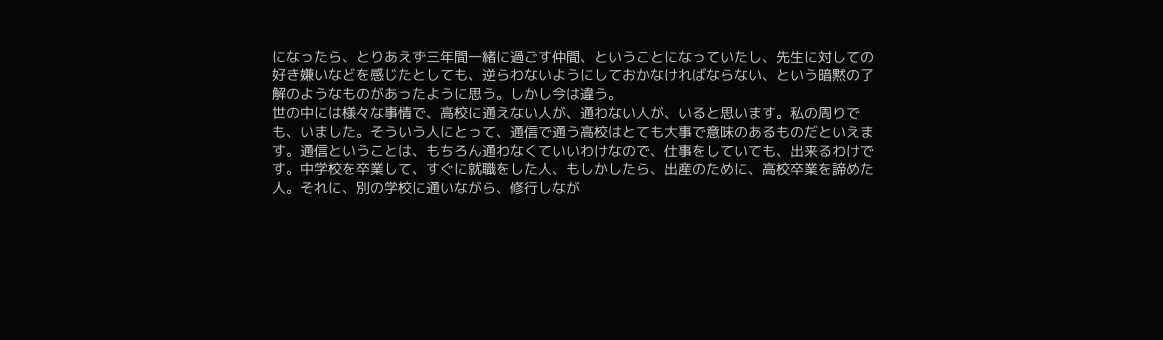になったら、とりあえず三年間一緒に過ごす仲間、ということになっていたし、先生に対しての好き嫌いなどを感じたとしても、逆らわないようにしておかなければならない、という暗黙の了解のようなものがあったように思う。しかし今は違う。
世の中には様々な事情で、高校に通えない人が、通わない人が、いると思います。私の周りでも、いました。そういう人にとって、通信で通う高校はとても大事で意味のあるものだといえます。通信ということは、もちろん通わなくていいわけなので、仕事をしていても、出来るわけです。中学校を卒業して、すぐに就職をした人、もしかしたら、出産のために、高校卒業を諦めた人。それに、別の学校に通いながら、修行しなが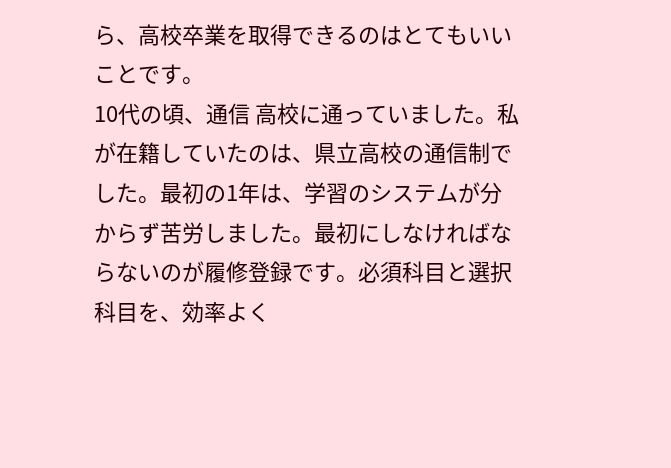ら、高校卒業を取得できるのはとてもいいことです。
10代の頃、通信 高校に通っていました。私が在籍していたのは、県立高校の通信制でした。最初の1年は、学習のシステムが分からず苦労しました。最初にしなければならないのが履修登録です。必須科目と選択科目を、効率よく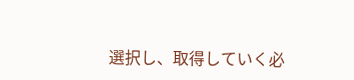選択し、取得していく必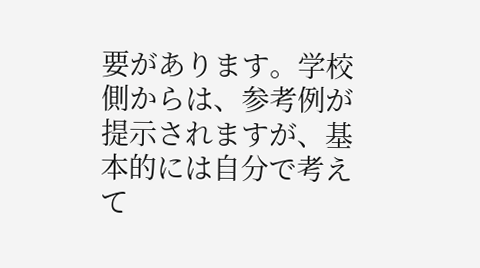要があります。学校側からは、参考例が提示されますが、基本的には自分で考えて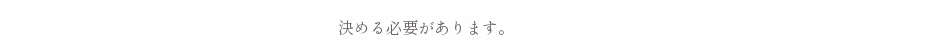決める必要があります。